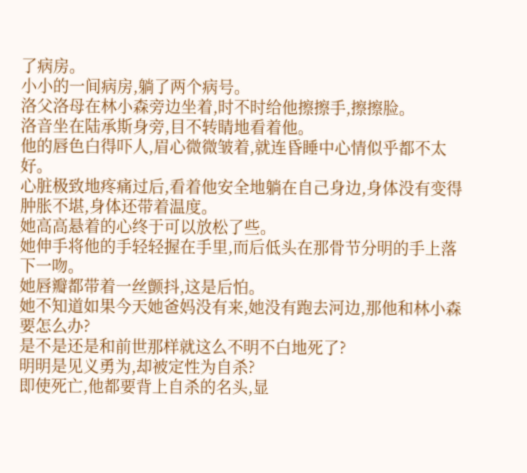了病房。
小小的一间病房,躺了两个病号。
洛父洛母在林小森旁边坐着,时不时给他擦擦手,擦擦脸。
洛音坐在陆承斯身旁,目不转睛地看着他。
他的唇色白得吓人,眉心微微皱着,就连昏睡中心情似乎都不太好。
心脏极致地疼痛过后,看着他安全地躺在自己身边,身体没有变得肿胀不堪,身体还带着温度。
她高高悬着的心终于可以放松了些。
她伸手将他的手轻轻握在手里,而后低头在那骨节分明的手上落下一吻。
她唇瓣都带着一丝颤抖,这是后怕。
她不知道如果今天她爸妈没有来,她没有跑去河边,那他和林小森要怎么办?
是不是还是和前世那样就这么不明不白地死了?
明明是见义勇为,却被定性为自杀?
即使死亡,他都要背上自杀的名头,显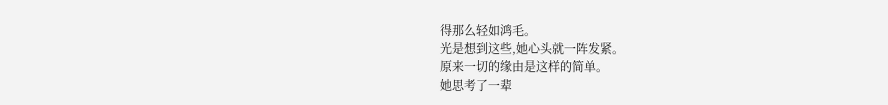得那么轻如鸿毛。
光是想到这些,她心头就一阵发紧。
原来一切的缘由是这样的简单。
她思考了一辈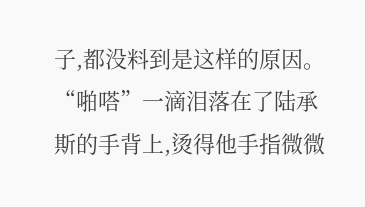子,都没料到是这样的原因。
“啪嗒”一滴泪落在了陆承斯的手背上,烫得他手指微微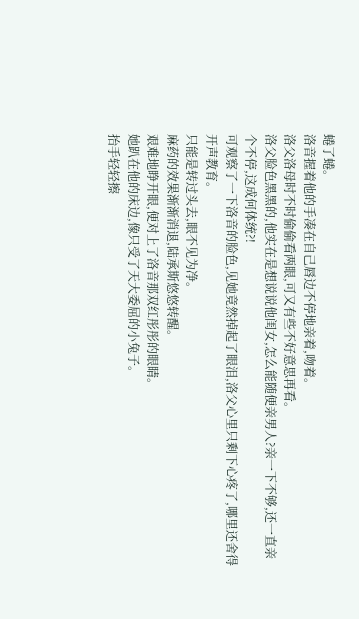蜷了蜷。
洛音握着他的手凑在自己唇边不停地亲着,吻着。
洛父洛母时不时偷偷看两眼,可又有些不好意思再看。
洛父脸色黑黑的,他实在是想说说他闺女,怎么能随便亲男人?亲一下不够,还一直亲个不停,这成何体统?!
可观察了一下洛音的脸色,见她竟然掉起了眼泪,洛父心里只剩下心疼了,哪里还舍得开声教育。
只能是转过头去,眼不见为净。
麻药的效果渐渐消退,陆承斯悠悠转醒。
艰难地睁开眼,便对上了洛音那双红彤彤的眼睛。
她趴在他的床边,像只受了天大委屈的小兔子。
抬手轻轻擦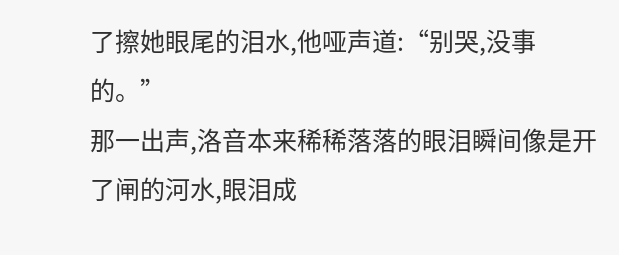了擦她眼尾的泪水,他哑声道:“别哭,没事的。”
那一出声,洛音本来稀稀落落的眼泪瞬间像是开了闸的河水,眼泪成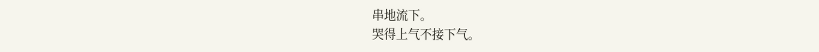串地流下。
哭得上气不接下气。